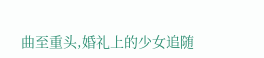曲至重头,婚礼上的少女追随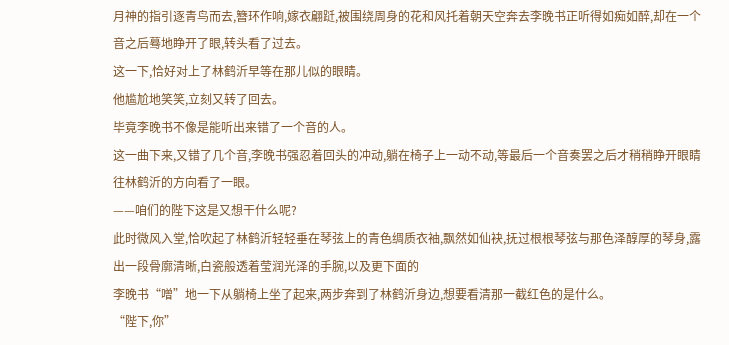月神的指引逐青鸟而去,簪环作响,嫁衣翩跹,被围绕周身的花和风托着朝天空奔去李晚书正听得如痴如醉,却在一个音之后蓦地睁开了眼,转头看了过去。
这一下,恰好对上了林鹤沂早等在那儿似的眼睛。
他尴尬地笑笑,立刻又转了回去。
毕竟李晚书不像是能听出来错了一个音的人。
这一曲下来,又错了几个音,李晚书强忍着回头的冲动,躺在椅子上一动不动,等最后一个音奏罢之后才稍稍睁开眼睛往林鹤沂的方向看了一眼。
——咱们的陛下这是又想干什么呢?
此时微风入堂,恰吹起了林鹤沂轻轻垂在琴弦上的青色绸质衣袖,飘然如仙袂,抚过根根琴弦与那色泽醇厚的琴身,露出一段骨廓清晰,白瓷般透着莹润光泽的手腕,以及更下面的
李晚书“噌”地一下从躺椅上坐了起来,两步奔到了林鹤沂身边,想要看清那一截红色的是什么。
“陛下,你”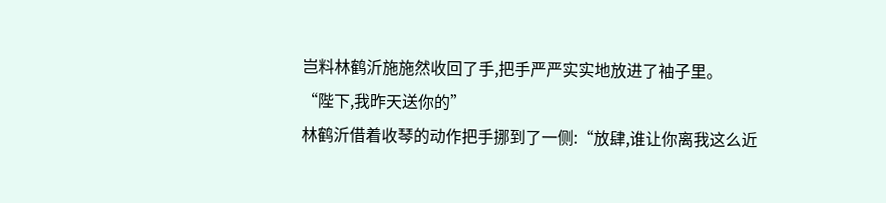岂料林鹤沂施施然收回了手,把手严严实实地放进了袖子里。
“陛下,我昨天送你的”
林鹤沂借着收琴的动作把手挪到了一侧:“放肆,谁让你离我这么近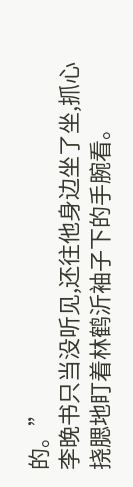的。”
李晚书只当没听见,还往他身边坐了坐,抓心挠腮地盯着林鹤沂袖子下的手腕看。